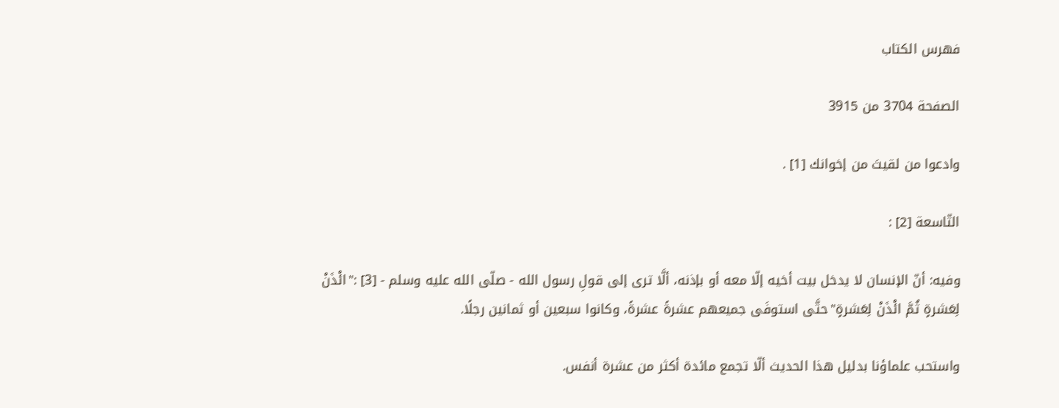فهرس الكتاب

الصفحة 3704 من 3915

وادعوا من لقيتَ من إخوانك [1] .

التّاسعة [2] :

وفيه: أنّ الإنسان لا يدخل بيت أخيه إلّا معه أو بإذنه، ألَّا ترى إلى قولِ رسول الله - صلّى الله عليه وسلم - [3] :"ائْذَنْ لِعَشرةٍ ثُمَّ ائْذَنْ لِعَشرةٍ"حتَّى استوفَى جميعهم عشرةً عشرةً، وكانوا سبعين أو ثمانين رجلًا.

واستحب علماؤنا بدليل هذا الحديث ألّا تجمع مائدة أكثر من عشرة أنفس.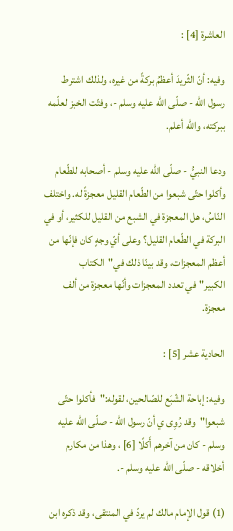العاشرة [4] :

وفيه: أنّ الثّريدَ أعظمُ بركةً من غيره، ولذلك اشترط رسول الله - صلّى الله عليه وسلم -، وفتّت الخبز لعلّمه ببركته، والله أعلم.

ودعا النبيُّ - صلّى الله عليه وسلم - أصحابه للطّعام وأكلوا حتّى شبعوا من الطّعام القليل معجزةً له. واختلف النّاسُ، هل المعجزة في الشبع من القليل للكثير، أو في البركة في الطّعام القليل؟ وعلى أيّ وجهٍ كان فإنّها من أعظم المعجزات، وقد بينّا ذلك في"الكتاب الكبير"في تعدد المعجزات وأنّها معجزة من ألف معجزة.

الحادية عشر [5] :

وفيه: إباحة الشّبَع للصّالحين، لقوله:"فأكلوا حتّى شبعوا"وقد رُوِى ي أنّ رسول الله - صلّى الله عليه وسلم - كان من آخرهم أَكلًا [6] ، وهذا من مكارم أخلاقه - صلّى الله عليه وسلم -.

(1) قول الإمام مالك لم يردّ في المنتقى، وقد ذكره ابن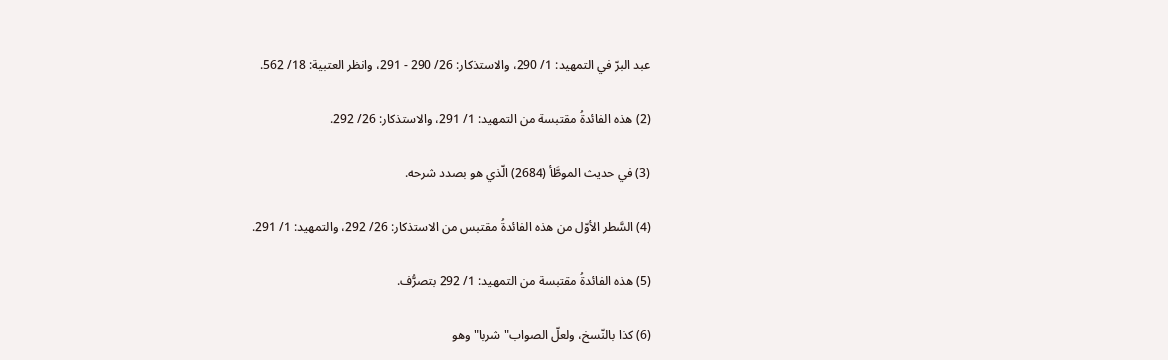عبد البرّ في التمهيد: 1/ 290، والاستذكار: 26/ 290 - 291، وانظر العتبية: 18/ 562.

(2) هذه الفائدةُ مقتبسة من التمهيد: 1/ 291، والاستذكار: 26/ 292.

(3) في حديث الموطَّأ (2684) الّذي هو بصدد شرحه.

(4) السَّطر الأوّل من هذه الفائدةُ مقتبس من الاستذكار: 26/ 292، والتمهيد: 1/ 291.

(5) هذه الفائدةُ مقتبسة من التمهيد: 1/ 292 بتصرُّف.

(6) كذا بالنّسخ، ولعلّ الصواب"شربا"وهو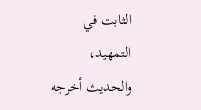الثابت في التمهيد، والحديث أخرجه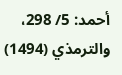أحمد: 5/ 298، والترمذي (1494)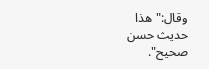وقال:"هذا حديث حسن صحيح".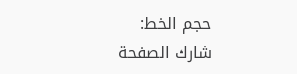حجم الخط:
شارك الصفحة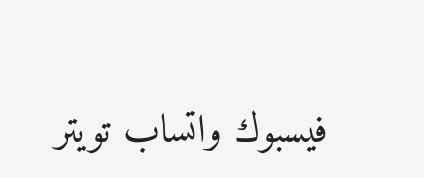فيسبوك واتساب تويتر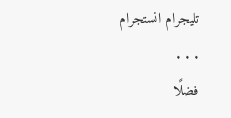تليجرام انستجرام
. . .
فضلًا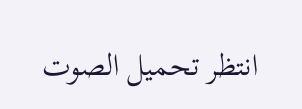انتظر تحميل الصوت